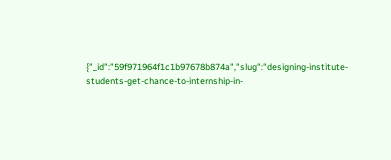{"_id":"59f971964f1c1b97678b874a","slug":"designing-institute-students-get-chance-to-internship-in-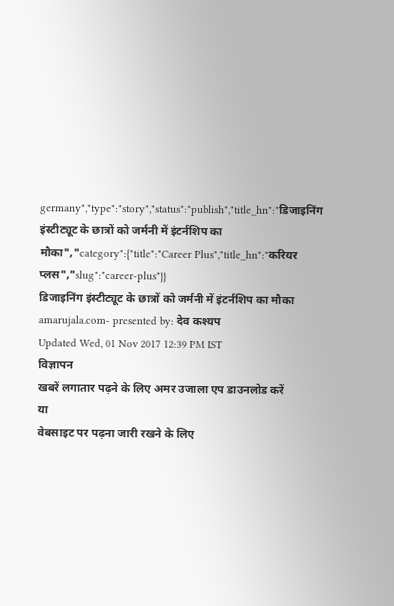germany","type":"story","status":"publish","title_hn":"डिजाइनिंग इंस्टीट्यूट के छात्रों को जर्मनी में इंटर्नशिप का मौका","category":{"title":"Career Plus","title_hn":"करियर प्लस","slug":"career-plus"}}
डिजाइनिंग इंस्टीट्यूट के छात्रों को जर्मनी में इंटर्नशिप का मौका
amarujala.com- presented by: देव कश्यप
Updated Wed, 01 Nov 2017 12:39 PM IST
विज्ञापन
खबरें लगातार पढ़ने के लिए अमर उजाला एप डाउनलोड करें
या
वेबसाइट पर पढ़ना जारी रखने के लिए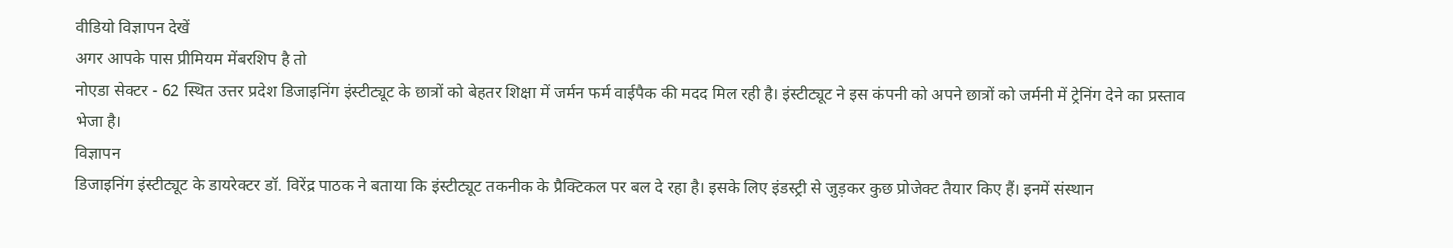वीडियो विज्ञापन देखें
अगर आपके पास प्रीमियम मेंबरशिप है तो
नोएडा सेक्टर - 62 स्थित उत्तर प्रदेश डिजाइनिंग इंस्टीट्यूट के छात्रों को बेहतर शिक्षा में जर्मन फर्म वाईपैक की मदद मिल रही है। इंस्टीट्यूट ने इस कंपनी को अपने छात्रों को जर्मनी में ट्रेनिंग देने का प्रस्ताव भेजा है।
विज्ञापन
डिजाइनिंग इंस्टीट्यूट के डायरेक्टर डॉ. विरेंद्र पाठक ने बताया कि इंस्टीट्यूट तकनीक के प्रैक्टिकल पर बल दे रहा है। इसके लिए इंडस्ट्री से जुड़कर कुछ प्रोजेक्ट तैयार किए हैं। इनमें संस्थान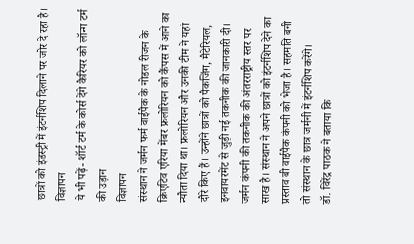छात्रों को इंडस्ट्री में इंटर्नशिप दिलाने पर जोर दे रहा है।
विज्ञापन
ये भी पढ़ें- शॉर्ट टर्म के कोर्स देंगे कैरियर को लॉन्ग टर्म की उड़ान
विज्ञापन
संस्थान ने जर्मन फर्म वाईपैक के नोडल रीजन के क्रिएटिव एरिया मेंबर फ्रलोरियन को कैंपस में आने का न्यौता दिया था। फ्रलोरियन और उनकी टीम ने यहां दौरे किए हैं। उन्होंने छात्रों को पैकजिंग, मैटेरियल, इनवायरमेंट से जुड़ी नई तकनीक की जानकारी दी।
जर्मन कंपनी की तकनीक की अंतरराष्ट्रीय स्तर पर साख है। संस्थान ने अपने छात्रों को इंटर्नशिप देने का प्रस्ताव बी वाईपैक कंपनी को भेजा है। सहमति बनी तो संस्थान के छात्र जर्मनी में इंटर्नशिप करेंगे।
डॉ. विरेंद्र पाठक ने बताया कि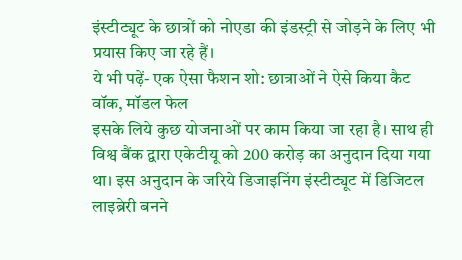इंस्टीट्यूट के छात्रों को नोएडा की इंडस्ट्री से जोड़ने के लिए भी प्रयास किए जा रहे हैं।
ये भी पढ़ें- एक ऐसा फैशन शो: छात्राओं ने ऐसे किया कैट वॉक, मॉडल फेल
इसके लिये कुछ योजनाओं पर काम किया जा रहा है। साथ ही विश्व बैंक द्वारा एकेटीयू को 200 करोड़ का अनुदान दिया गया था। इस अनुदान के जरिये डिजाइनिंग इंस्टीट्यूट में डिजिटल लाइब्रेरी बनने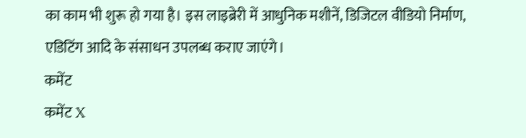का काम भी शुरू हो गया है। इस लाइब्रेरी में आधुनिक मशीनें, डिजिटल वीडियो निर्माण, एडिटिंग आदि के संसाधन उपलब्ध कराए जाएंगे।
कमेंट
कमेंट X